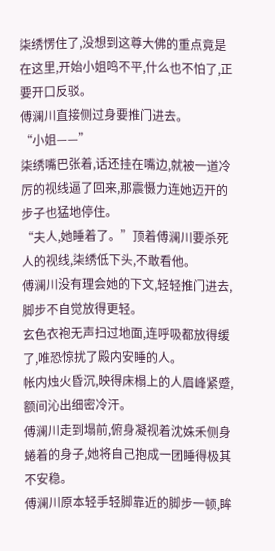柒绣愣住了,没想到这尊大佛的重点竟是在这里,开始小姐鸣不平,什么也不怕了,正要开口反驳。
傅澜川直接侧过身要推门进去。
“小姐——”
柒绣嘴巴张着,话还挂在嘴边,就被一道冷厉的视线逼了回来,那震慑力连她迈开的步子也猛地停住。
“夫人,她睡着了。”顶着傅澜川要杀死人的视线,柒绣低下头,不敢看他。
傅澜川没有理会她的下文,轻轻推门进去,脚步不自觉放得更轻。
玄色衣袍无声扫过地面,连呼吸都放得缓了,唯恐惊扰了殿内安睡的人。
帐内烛火昏沉,映得床榻上的人眉峰紧蹙,额间沁出细密冷汗。
傅澜川走到塌前,俯身凝视着沈姝禾侧身蜷着的身子,她将自己抱成一团睡得极其不安稳。
傅澜川原本轻手轻脚靠近的脚步一顿,眸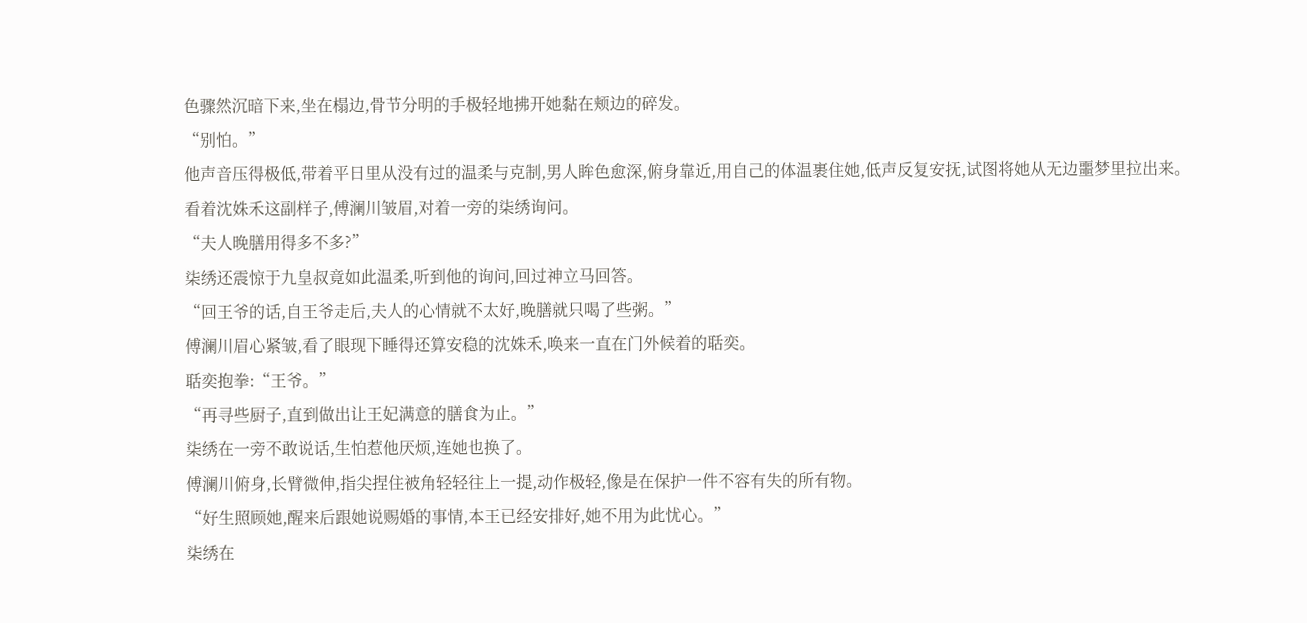色骤然沉暗下来,坐在榻边,骨节分明的手极轻地拂开她黏在颊边的碎发。
“别怕。”
他声音压得极低,带着平日里从没有过的温柔与克制,男人眸色愈深,俯身靠近,用自己的体温裹住她,低声反复安抚,试图将她从无边噩梦里拉出来。
看着沈姝禾这副样子,傅澜川皱眉,对着一旁的柒绣询问。
“夫人晚膳用得多不多?”
柒绣还震惊于九皇叔竟如此温柔,听到他的询问,回过神立马回答。
“回王爷的话,自王爷走后,夫人的心情就不太好,晚膳就只喝了些粥。”
傅澜川眉心紧皱,看了眼现下睡得还算安稳的沈姝禾,唤来一直在门外候着的聒奕。
聒奕抱拳:“王爷。”
“再寻些厨子,直到做出让王妃满意的膳食为止。”
柒绣在一旁不敢说话,生怕惹他厌烦,连她也换了。
傅澜川俯身,长臂微伸,指尖捏住被角轻轻往上一提,动作极轻,像是在保护一件不容有失的所有物。
“好生照顾她,醒来后跟她说赐婚的事情,本王已经安排好,她不用为此忧心。”
柒绣在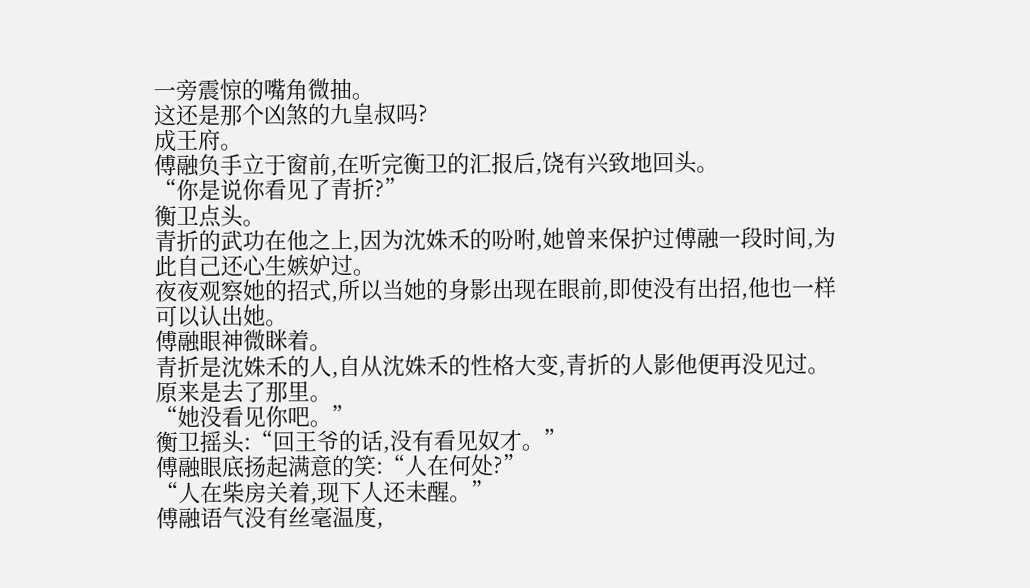一旁震惊的嘴角微抽。
这还是那个凶煞的九皇叔吗?
成王府。
傅融负手立于窗前,在听完衡卫的汇报后,饶有兴致地回头。
“你是说你看见了青折?”
衡卫点头。
青折的武功在他之上,因为沈姝禾的吩咐,她曾来保护过傅融一段时间,为此自己还心生嫉妒过。
夜夜观察她的招式,所以当她的身影出现在眼前,即使没有出招,他也一样可以认出她。
傅融眼神微眯着。
青折是沈姝禾的人,自从沈姝禾的性格大变,青折的人影他便再没见过。
原来是去了那里。
“她没看见你吧。”
衡卫摇头:“回王爷的话,没有看见奴才。”
傅融眼底扬起满意的笑:“人在何处?”
“人在柴房关着,现下人还未醒。”
傅融语气没有丝毫温度,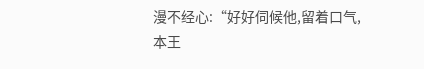漫不经心:“好好伺候他,留着口气,本王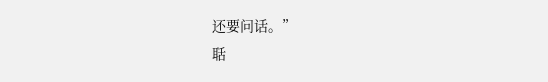还要问话。”
聒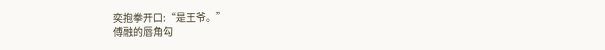奕抱拳开口:“是王爷。”
傅融的唇角勾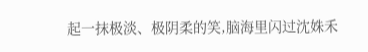起一抹极淡、极阴柔的笑,脑海里闪过沈姝禾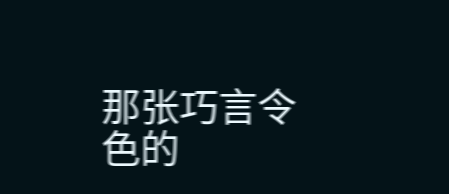那张巧言令色的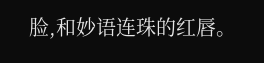脸,和妙语连珠的红唇。